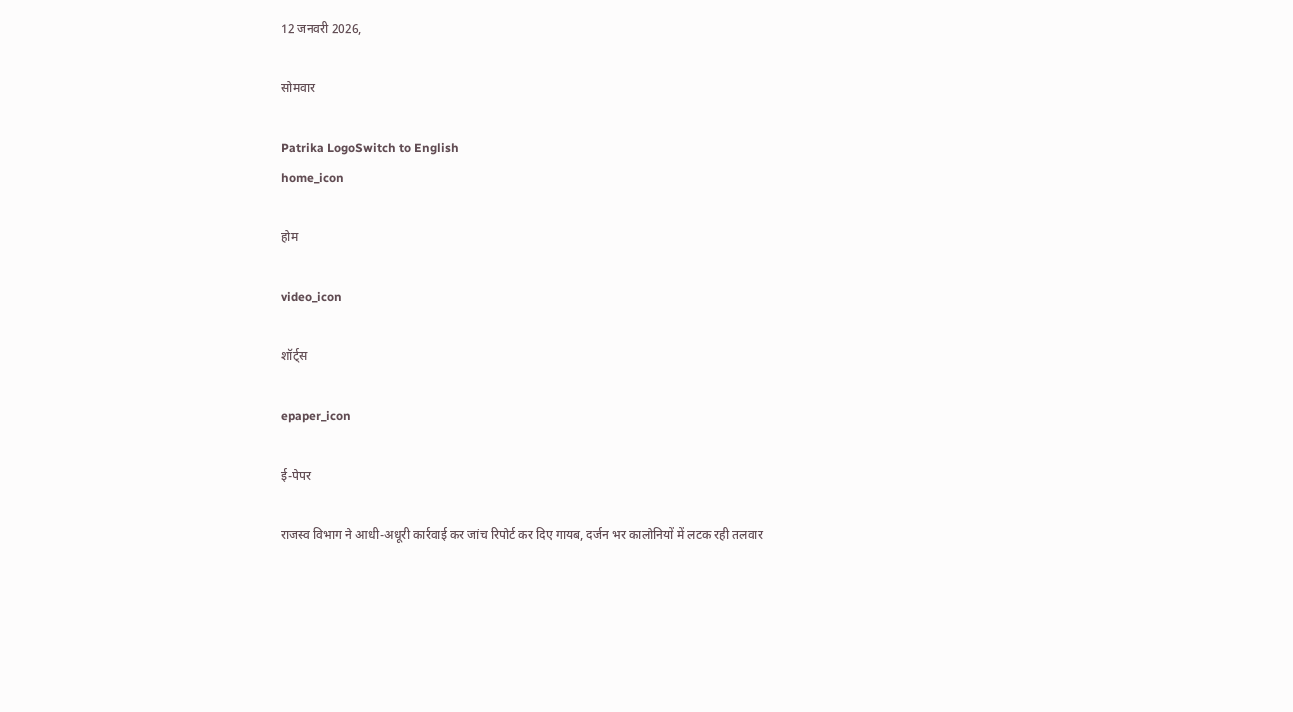12 जनवरी 2026,

सोमवार

Patrika LogoSwitch to English
home_icon

होम

video_icon

शॉर्ट्स

epaper_icon

ई-पेपर

राजस्व विभाग ने आधी-अधूरी कार्रवाई कर जांच रिपोर्ट कर दिए गायब, दर्जन भर कालोनियों में लटक रही तलवार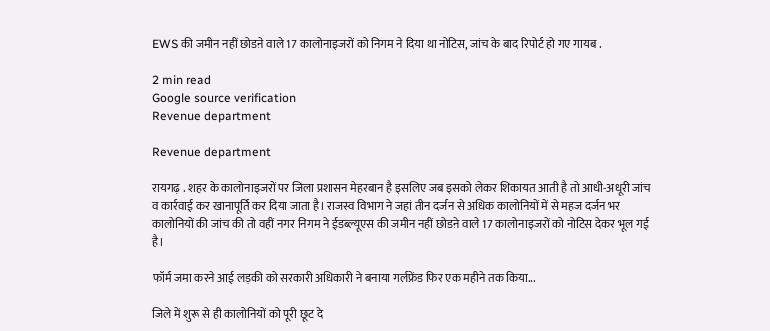EWS की जमीन नहीं छोडऩे वाले 17 कालोनाइजरों को निगम ने दिया था नोटिस, जांच के बाद रिपोर्ट हो गए गायब .

2 min read
Google source verification
Revenue department

Revenue department

रायगढ़ . शहर के कालोनाइजरों पर जिला प्रशासन मेहरबान है इसलिए जब इसको लेकर शिकायत आती है तो आधी-अधूरी जांच व कार्रवाई कर खानापूर्ति कर दिया जाता है। राजस्व विभाग ने जहां तीन दर्जन से अधिक कालोनियों में से महज दर्जन भर कालोनियों की जांच की तो वहीं नगर निगम ने ईडब्ल्यूएस की जमीन नहीं छोडऩे वाले 17 कालोनाइजरों को नोटिस देकर भूल गई है।

फॉर्म जमा करने आई लड़की को सरकारी अधिकारी ने बनाया गर्लफ्रेंड फिर एक महीने तक किया...

जिले में शुरू से ही कालोनियों को पूरी छूट दे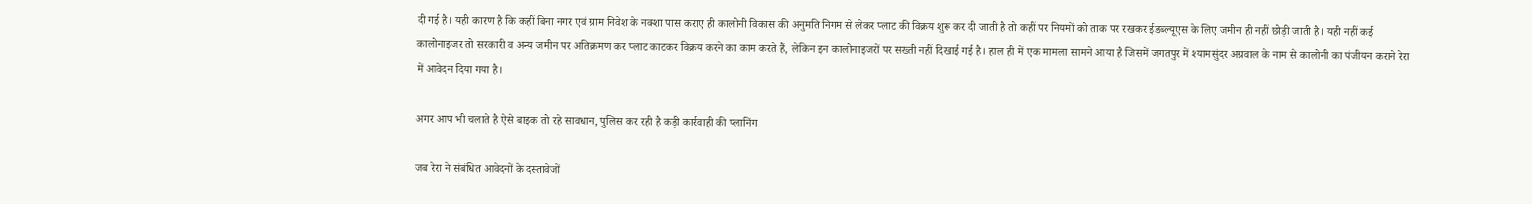दी गई है। यही कारण है कि कहीं बिना नगर एवं ग्राम निवेश के नक्शा पास कराए ही कालोनी विकास की अनुमति निगम से लेकर प्लाट की विक्रय शुरू कर दी जाती है तो कहीं पर नियमों को ताक पर रखकर ईडब्ल्यूएस के लिए जमीन ही नहीं छोड़ी जाती है। यही नहीं कई कालोनाइजर तो सरकारी व अन्य जमीन पर अतिक्रमण कर प्लाट काटकर विक्रय करने का काम करते हैं, लेकिन इन कालोनाइजरों पर सख्ती नहीं दिखाई गई है। हाल ही में एक मामला सामने आया है जिसमें जगतपुर में श्यामसुंदर अग्रवाल के नाम से कालोनी का पंजीयन कराने रेरा में आवेदन दिया गया है।

अगर आप भी चलाते है ऐसे बाइक तो रहे सावधान, पुलिस कर रही है कड़ी कार्रवाही की प्लानिंग

जब रेरा ने संबंधित आवेदनों के दस्तावेजों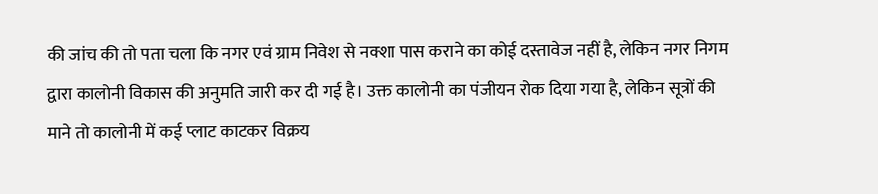की जांच की तो पता चला कि नगर एवं ग्राम निवेश से नक्शा पास कराने का कोई दस्तावेज नहीं है, लेकिन नगर निगम द्वारा कालोनी विकास की अनुमति जारी कर दी गई है। उक्त कालोनी का पंजीयन रोक दिया गया है, लेकिन सूत्रों की माने तो कालोनी में कई प्लाट काटकर विक्रय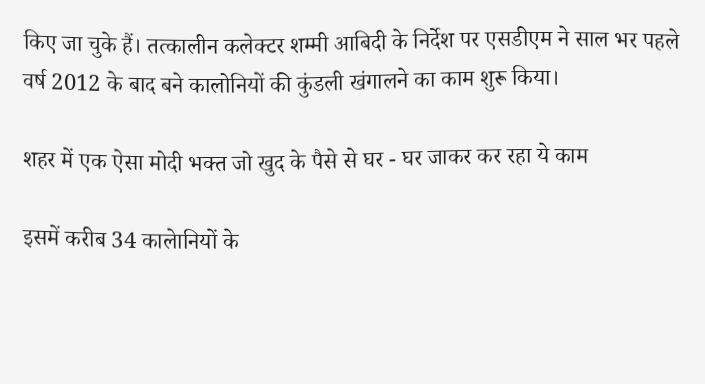किए जा चुके हैं। तत्कालीन कलेक्टर शम्मी आबिदी के निर्देश पर एसडीएम ने साल भर पहले वर्ष 2012 के बाद बने कालोनियों की कुंडली खंगालने का काम शुरू किया।

शहर में एक ऐसा मोदी भक्त जो खुद के पैसे से घर - घर जाकर कर रहा ये काम

इसमें करीब 34 कालेानियों के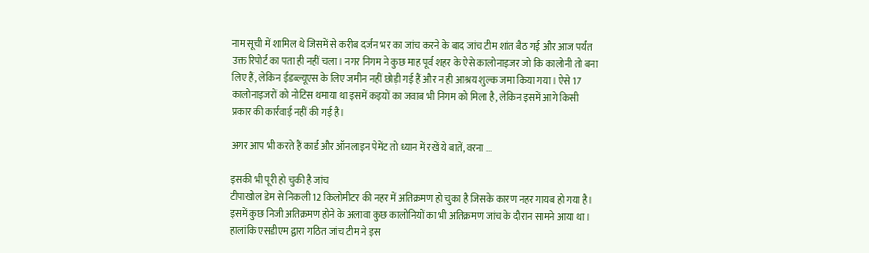नाम सूची में शामिल थे जिसमें से करीब दर्जन भर का जांच करने के बाद जांच टीम शांत बैठ गई और आज पर्यंत उक्त रिपोर्ट का पता ही नहीं चला। नगर निगम ने कुछ माह पूर्व शहर के ऐसे कालोनाइजर जो कि कालोनी तो बना लिए हैं, लेकिन ईडब्ल्यूएस के लिए जमीन नहीं छोड़ी गई हैं और न ही आश्रय शुल्क जमा किया गया। ऐसे 17 कालोनाइजरों को नोटिस थमाया था इसमें कइयों का जवाब भी निगम को मिला है, लेकिन इसमें आगे किसी प्रकार की कार्रवाई नहीं की गई है।

अगर आप भी करते हैं कार्ड और ऑनलाइन पेमेंट तो ध्यान में रखें ये बातें, वरना ...

इसकी भी पूरी हो चुकी है जांच
टीपाखोल डेम से निकली 12 किलोमीटर की नहर में अतिक्रमण हो चुका है जिसके कारण नहर गायब हो गया है। इसमें कुछ निजी अतिक्रमण होने के अलावा कुछ कालोनियों का भी अतिक्रमण जांच के दौरान सामने आया था। हालांकि एसडीएम द्वारा गठित जांच टीम ने इस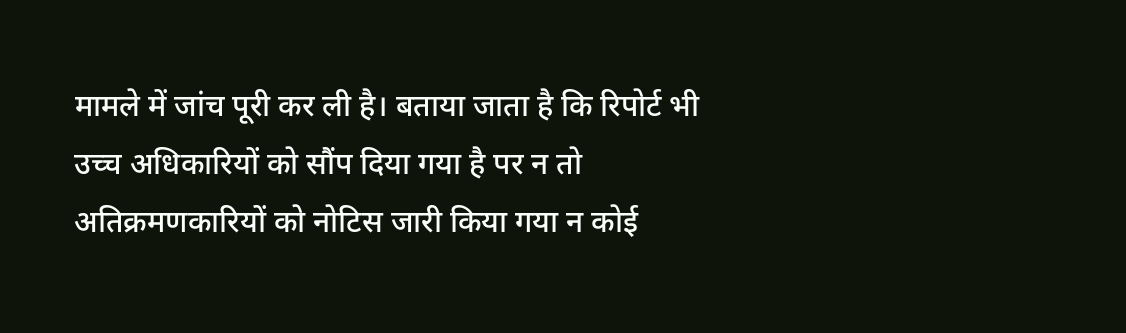मामले में जांच पूरी कर ली है। बताया जाता है कि रिपोर्ट भी उच्च अधिकारियों को सौंप दिया गया है पर न तो अतिक्रमणकारियों को नोटिस जारी किया गया न कोई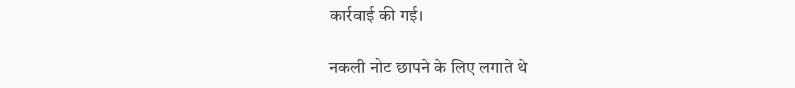कार्रवाई की गई।

नकली नोट छापने के लिए लगाते थे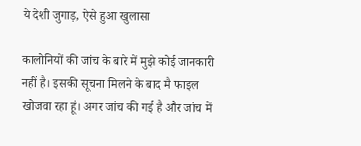ये देशी जुगाड़, ऐसे हुआ खुलासा

कालोनियों की जांच के बारे में मुझे कोई जानकारी नहीं है। इसकी सूचना मिलने के बाद मै फाइल खोजवा रहा हूं। अगर जांच की गई है और जांच में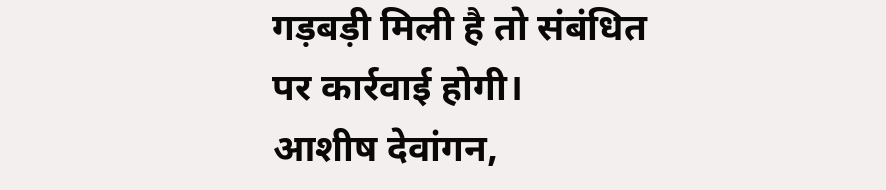गड़बड़ी मिली है तो संबंधित पर कार्रवाई होगी।
आशीष देवांगन,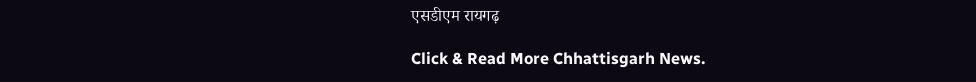एसडीएम रायगढ़

Click & Read More Chhattisgarh News.